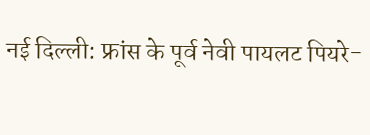नई दिल्ली: फ्रांस के पूर्व नेवी पायलट पियरे-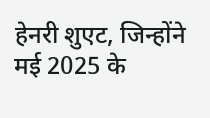हेनरी शुएट, जिन्होंने मई 2025 के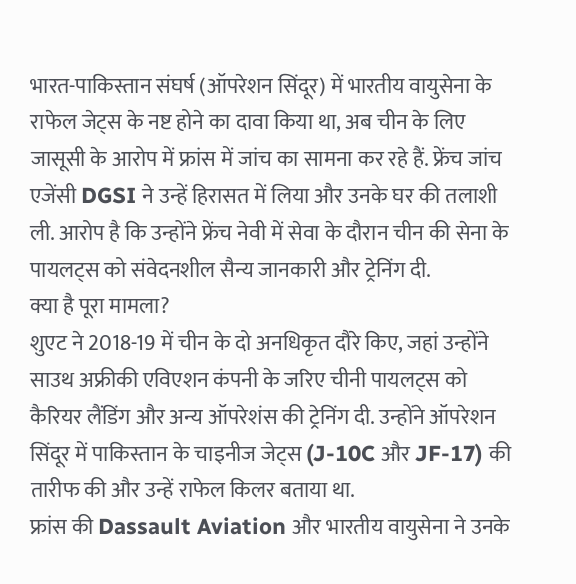भारत-पाकिस्तान संघर्ष (ऑपरेशन सिंदूर) में भारतीय वायुसेना के राफेल जेट्स के नष्ट होने का दावा किया था, अब चीन के लिए जासूसी के आरोप में फ्रांस में जांच का सामना कर रहे हैं. फ्रेंच जांच एजेंसी DGSI ने उन्हें हिरासत में लिया और उनके घर की तलाशी ली. आरोप है कि उन्होंने फ्रेंच नेवी में सेवा के दौरान चीन की सेना के पायलट्स को संवेदनशील सैन्य जानकारी और ट्रेनिंग दी.
क्या है पूरा मामला?
शुएट ने 2018-19 में चीन के दो अनधिकृत दौरे किए, जहां उन्होंने साउथ अफ्रीकी एविएशन कंपनी के जरिए चीनी पायलट्स को कैरियर लैंडिंग और अन्य ऑपरेशंस की ट्रेनिंग दी. उन्होंने ऑपरेशन सिंदूर में पाकिस्तान के चाइनीज जेट्स (J-10C और JF-17) की तारीफ की और उन्हें राफेल किलर बताया था.
फ्रांस की Dassault Aviation और भारतीय वायुसेना ने उनके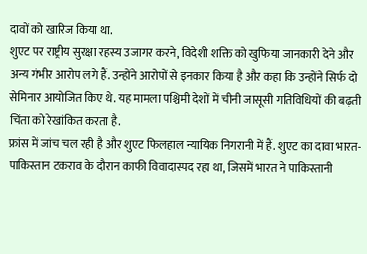दावों को खारिज किया था.
शुएट पर राष्ट्रीय सुरक्षा रहस्य उजागर करने, विदेशी शक्ति को खुफिया जानकारी देने और अन्य गंभीर आरोप लगे हैं. उन्होंने आरोपों से इनकार किया है और कहा कि उन्होंने सिर्फ दो सेमिनार आयोजित किए थे. यह मामला पश्चिमी देशों में चीनी जासूसी गतिविधियों की बढ़ती चिंता को रेखांकित करता है.
फ्रांस में जांच चल रही है और शुएट फिलहाल न्यायिक निगरानी में हैं. शुएट का दावा भारत-पाकिस्तान टकराव के दौरान काफी विवादास्पद रहा था, जिसमें भारत ने पाकिस्तानी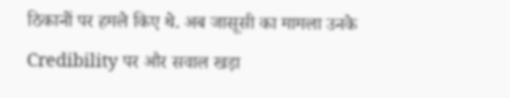ठिकानों पर हमले किए थे. अब जासूसी का मामला उनके Credibility पर और सवाल खड़ा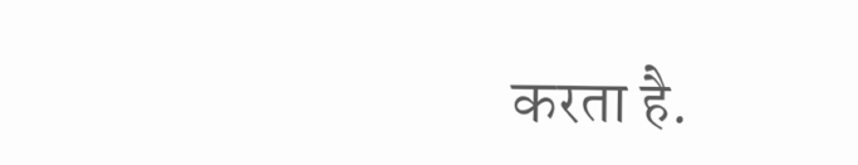करता है.